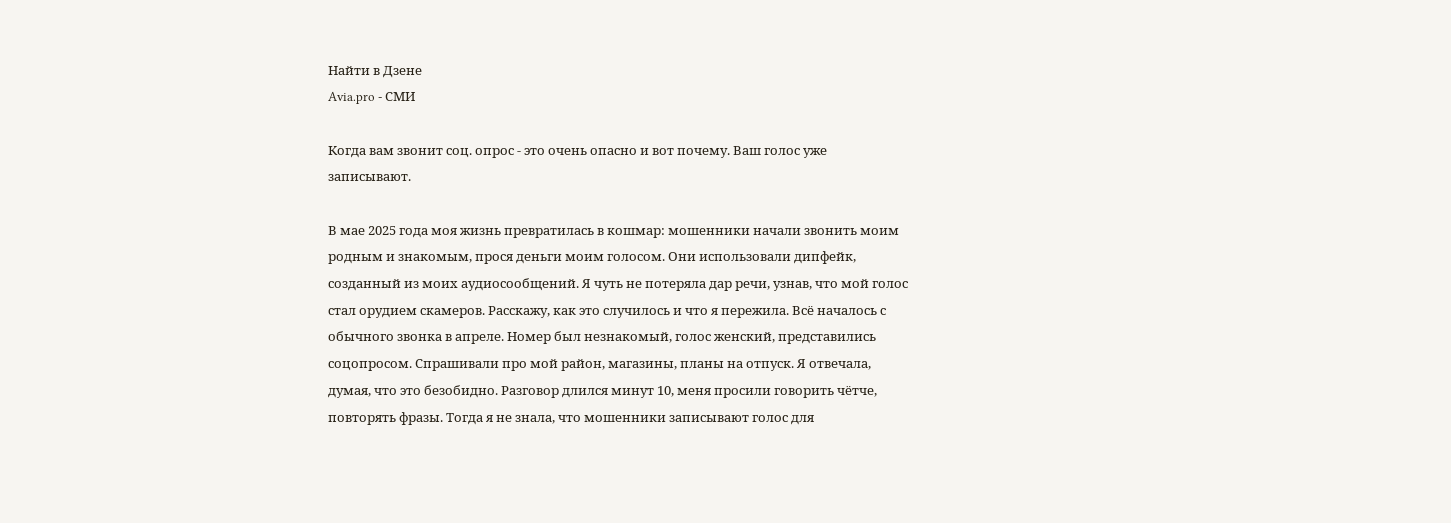Найти в Дзене
Avia.pro - СМИ

Когда вам звонит соц. опрос - это очень опасно и вот почему. Ваш голос уже записывают.

В мае 2025 года моя жизнь превратилась в кошмар: мошенники начали звонить моим родным и знакомым, прося деньги моим голосом. Они использовали дипфейк, созданный из моих аудиосообщений. Я чуть не потеряла дар речи, узнав, что мой голос стал орудием скамеров. Расскажу, как это случилось и что я пережила. Всё началось с обычного звонка в апреле. Номер был незнакомый, голос женский, представились соцопросом. Спрашивали про мой район, магазины, планы на отпуск. Я отвечала, думая, что это безобидно. Разговор длился минут 10, меня просили говорить чётче, повторять фразы. Тогда я не знала, что мошенники записывают голос для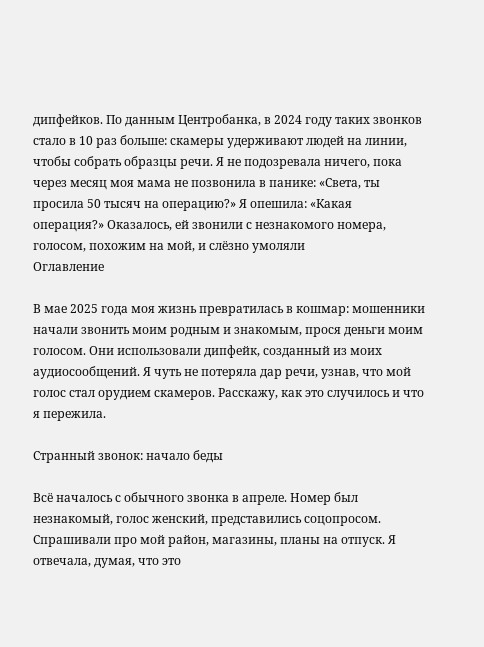дипфейков. По данным Центробанка, в 2024 году таких звонков стало в 10 раз больше: скамеры удерживают людей на линии, чтобы собрать образцы речи. Я не подозревала ничего, пока через месяц моя мама не позвонила в панике: «Света, ты просила 50 тысяч на операцию?» Я опешила: «Какая операция?» Оказалось, ей звонили с незнакомого номера, голосом, похожим на мой, и слёзно умоляли
Оглавление

В мае 2025 года моя жизнь превратилась в кошмар: мошенники начали звонить моим родным и знакомым, прося деньги моим голосом. Они использовали дипфейк, созданный из моих аудиосообщений. Я чуть не потеряла дар речи, узнав, что мой голос стал орудием скамеров. Расскажу, как это случилось и что я пережила.

Странный звонок: начало беды

Всё началось с обычного звонка в апреле. Номер был незнакомый, голос женский, представились соцопросом. Спрашивали про мой район, магазины, планы на отпуск. Я отвечала, думая, что это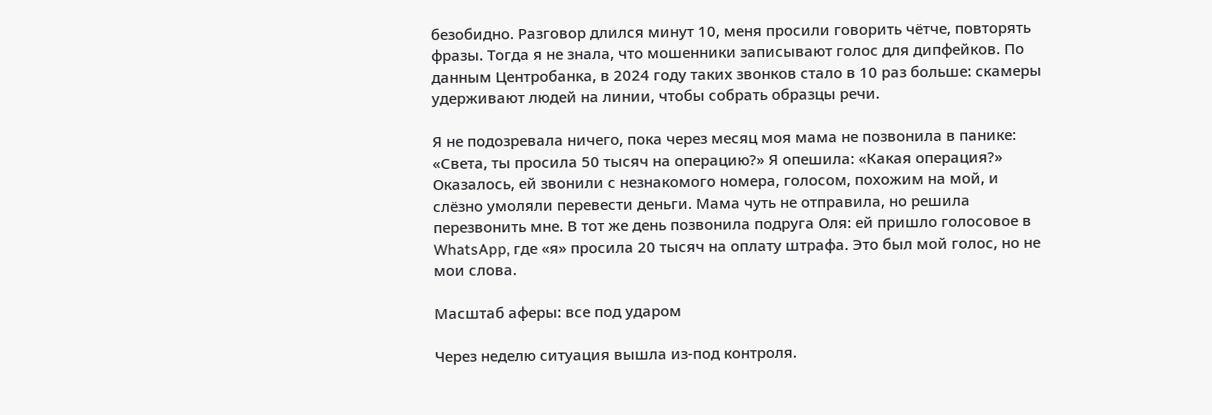безобидно. Разговор длился минут 10, меня просили говорить чётче, повторять фразы. Тогда я не знала, что мошенники записывают голос для дипфейков. По данным Центробанка, в 2024 году таких звонков стало в 10 раз больше: скамеры удерживают людей на линии, чтобы собрать образцы речи.

Я не подозревала ничего, пока через месяц моя мама не позвонила в панике: «Света, ты просила 50 тысяч на операцию?» Я опешила: «Какая операция?» Оказалось, ей звонили с незнакомого номера, голосом, похожим на мой, и слёзно умоляли перевести деньги. Мама чуть не отправила, но решила перезвонить мне. В тот же день позвонила подруга Оля: ей пришло голосовое в WhatsApp, где «я» просила 20 тысяч на оплату штрафа. Это был мой голос, но не мои слова.

Масштаб аферы: все под ударом

Через неделю ситуация вышла из-под контроля.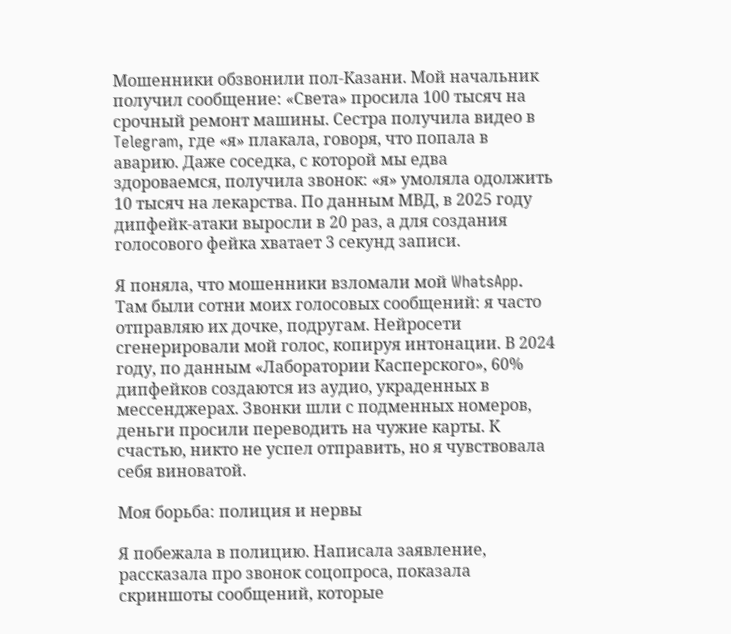Мошенники обзвонили пол-Казани. Мой начальник получил сообщение: «Света» просила 100 тысяч на срочный ремонт машины. Сестра получила видео в Telegram, где «я» плакала, говоря, что попала в аварию. Даже соседка, с которой мы едва здороваемся, получила звонок: «я» умоляла одолжить 10 тысяч на лекарства. По данным МВД, в 2025 году дипфейк-атаки выросли в 20 раз, а для создания голосового фейка хватает 3 секунд записи.

Я поняла, что мошенники взломали мой WhatsApp. Там были сотни моих голосовых сообщений: я часто отправляю их дочке, подругам. Нейросети сгенерировали мой голос, копируя интонации. В 2024 году, по данным «Лаборатории Касперского», 60% дипфейков создаются из аудио, украденных в мессенджерах. Звонки шли с подменных номеров, деньги просили переводить на чужие карты. К счастью, никто не успел отправить, но я чувствовала себя виноватой.

Моя борьба: полиция и нервы

Я побежала в полицию. Написала заявление, рассказала про звонок соцопроса, показала скриншоты сообщений, которые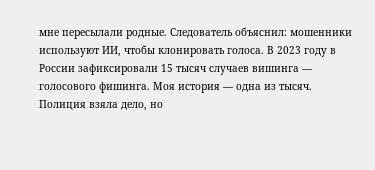мне пересылали родные. Следователь объяснил: мошенники используют ИИ, чтобы клонировать голоса. В 2023 году в России зафиксировали 15 тысяч случаев вишинга — голосового фишинга. Моя история — одна из тысяч. Полиция взяла дело, но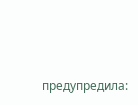предупредила: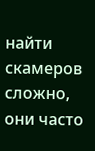найти скамеров сложно, они часто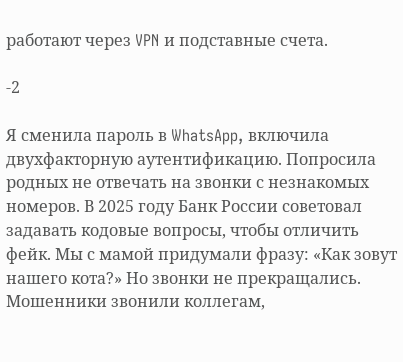работают через VPN и подставные счета.

-2

Я сменила пароль в WhatsApp, включила двухфакторную аутентификацию. Попросила родных не отвечать на звонки с незнакомых номеров. В 2025 году Банк России советовал задавать кодовые вопросы, чтобы отличить фейк. Мы с мамой придумали фразу: «Как зовут нашего кота?» Но звонки не прекращались. Мошенники звонили коллегам,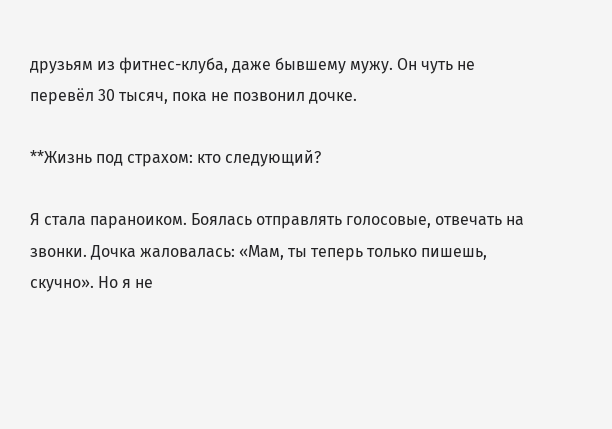друзьям из фитнес-клуба, даже бывшему мужу. Он чуть не перевёл 30 тысяч, пока не позвонил дочке.

**Жизнь под страхом: кто следующий?

Я стала параноиком. Боялась отправлять голосовые, отвечать на звонки. Дочка жаловалась: «Мам, ты теперь только пишешь, скучно». Но я не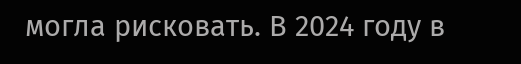могла рисковать. В 2024 году в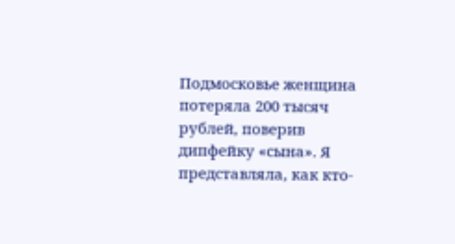Подмосковье женщина потеряла 200 тысяч рублей, поверив дипфейку «сына». Я представляла, как кто-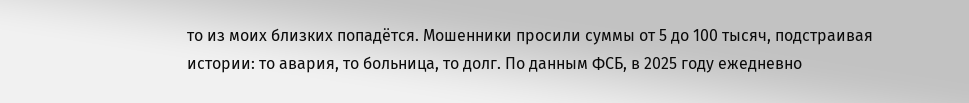то из моих близких попадётся. Мошенники просили суммы от 5 до 100 тысяч, подстраивая истории: то авария, то больница, то долг. По данным ФСБ, в 2025 году ежедневно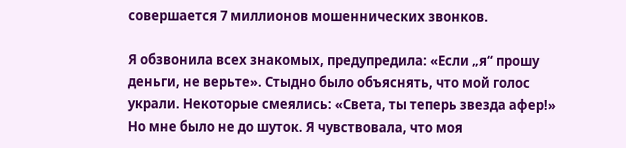совершается 7 миллионов мошеннических звонков.

Я обзвонила всех знакомых, предупредила: «Если „я“ прошу деньги, не верьте». Стыдно было объяснять, что мой голос украли. Некоторые смеялись: «Света, ты теперь звезда афер!» Но мне было не до шуток. Я чувствовала, что моя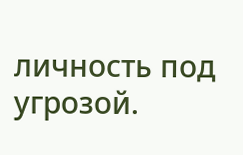личность под угрозой.